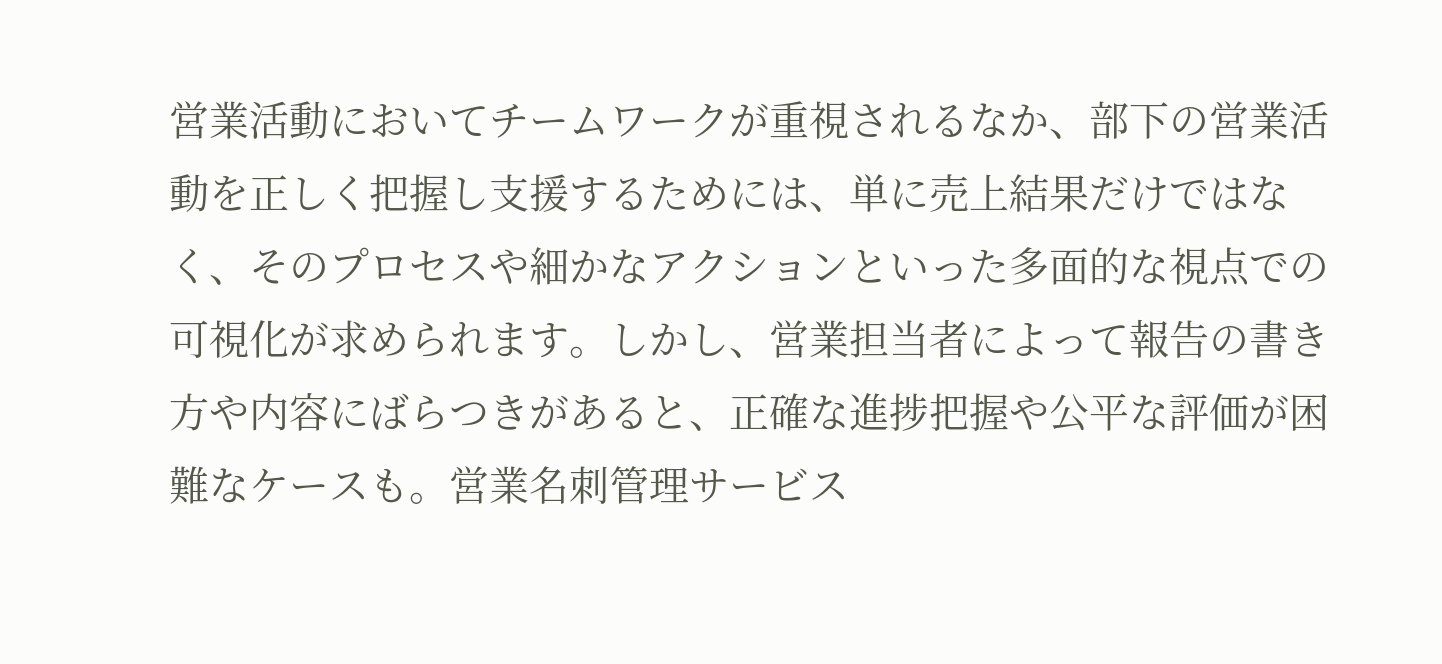営業活動においてチームワークが重視されるなか、部下の営業活動を正しく把握し支援するためには、単に売上結果だけではなく、そのプロセスや細かなアクションといった多面的な視点での可視化が求められます。しかし、営業担当者によって報告の書き方や内容にばらつきがあると、正確な進捗把握や公平な評価が困難なケースも。営業名刺管理サービス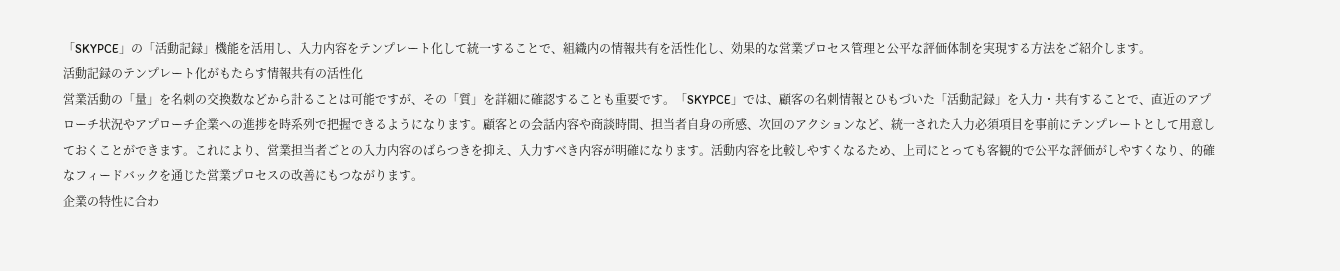「SKYPCE」の「活動記録」機能を活用し、入力内容をテンプレート化して統一することで、組織内の情報共有を活性化し、効果的な営業プロセス管理と公平な評価体制を実現する方法をご紹介します。
活動記録のテンプレート化がもたらす情報共有の活性化
営業活動の「量」を名刺の交換数などから計ることは可能ですが、その「質」を詳細に確認することも重要です。「SKYPCE」では、顧客の名刺情報とひもづいた「活動記録」を入力・共有することで、直近のアプローチ状況やアプローチ企業への進捗を時系列で把握できるようになります。顧客との会話内容や商談時間、担当者自身の所感、次回のアクションなど、統一された入力必須項目を事前にテンプレートとして用意しておくことができます。これにより、営業担当者ごとの入力内容のばらつきを抑え、入力すべき内容が明確になります。活動内容を比較しやすくなるため、上司にとっても客観的で公平な評価がしやすくなり、的確なフィードバックを通じた営業プロセスの改善にもつながります。
企業の特性に合わ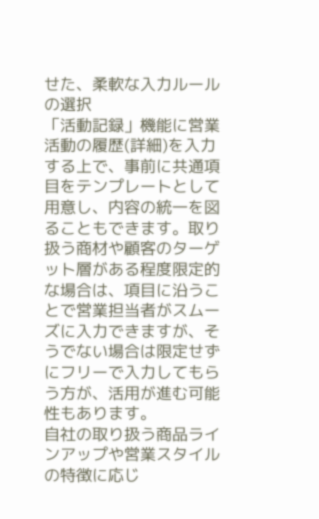せた、柔軟な入力ルールの選択
「活動記録」機能に営業活動の履歴(詳細)を入力する上で、事前に共通項目をテンプレートとして用意し、内容の統一を図ることもできます。取り扱う商材や顧客のターゲット層がある程度限定的な場合は、項目に沿うことで営業担当者がスムーズに入力できますが、そうでない場合は限定せずにフリーで入力してもらう方が、活用が進む可能性もあります。
自社の取り扱う商品ラインアップや営業スタイルの特徴に応じ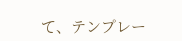て、テンプレー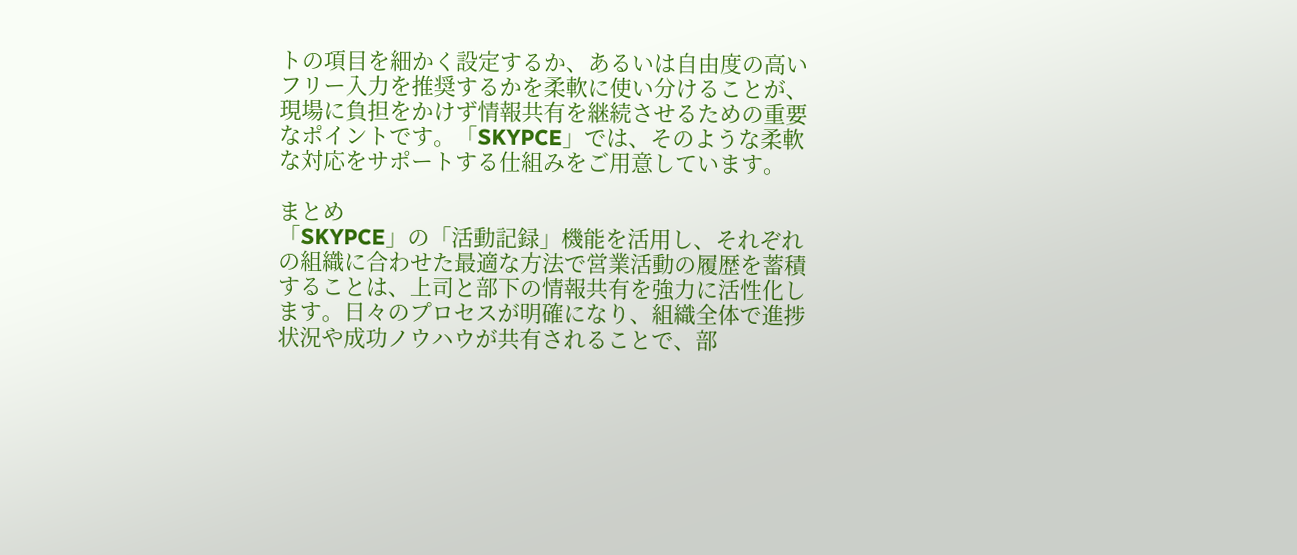トの項目を細かく設定するか、あるいは自由度の高いフリー入力を推奨するかを柔軟に使い分けることが、現場に負担をかけず情報共有を継続させるための重要なポイントです。「SKYPCE」では、そのような柔軟な対応をサポートする仕組みをご用意しています。

まとめ
「SKYPCE」の「活動記録」機能を活用し、それぞれの組織に合わせた最適な方法で営業活動の履歴を蓄積することは、上司と部下の情報共有を強力に活性化します。日々のプロセスが明確になり、組織全体で進捗状況や成功ノウハウが共有されることで、部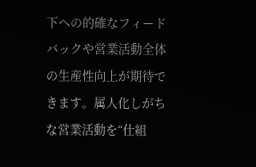下への的確なフィードバックや営業活動全体の生産性向上が期待できます。属人化しがちな営業活動を“仕組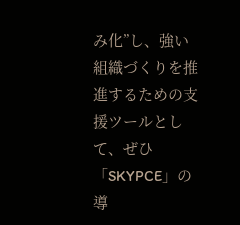み化”し、強い組織づくりを推進するための支援ツールとして、ぜひ「SKYPCE」の導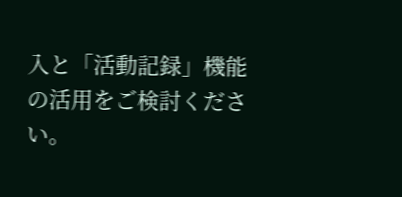入と「活動記録」機能の活用をご検討ください。